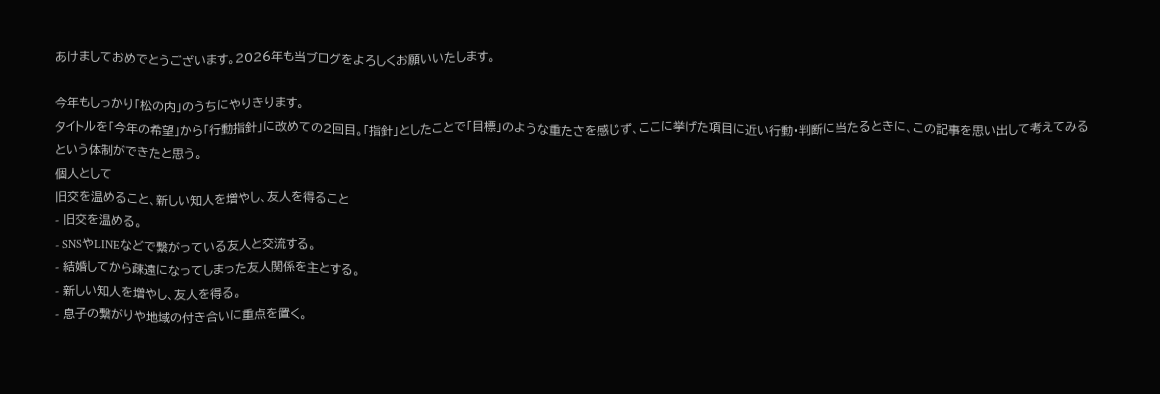あけましておめでとうございます。2026年も当ブログをよろしくお願いいたします。

今年もしっかり「松の内」のうちにやりきります。
タイトルを「今年の希望」から「行動指針」に改めての2回目。「指針」としたことで「目標」のような重たさを感じず、ここに挙げた項目に近い行動・判断に当たるときに、この記事を思い出して考えてみるという体制ができたと思う。
個人として
旧交を温めること、新しい知人を増やし、友人を得ること
- 旧交を温める。
- SNSやLINEなどで繋がっている友人と交流する。
- 結婚してから疎遠になってしまった友人関係を主とする。
- 新しい知人を増やし、友人を得る。
- 息子の繋がりや地域の付き合いに重点を置く。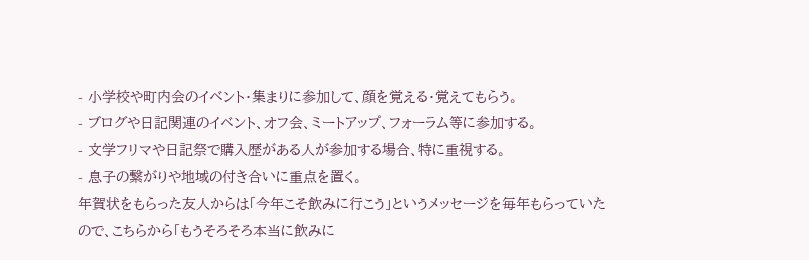- 小学校や町内会のイベント・集まりに参加して、顔を覚える・覚えてもらう。
- ブログや日記関連のイベント、オフ会、ミートアップ、フォーラム等に参加する。
- 文学フリマや日記祭で購入歴がある人が参加する場合、特に重視する。
- 息子の繋がりや地域の付き合いに重点を置く。
年賀状をもらった友人からは「今年こそ飲みに行こう」というメッセージを毎年もらっていたので、こちらから「もうそろそろ本当に飲みに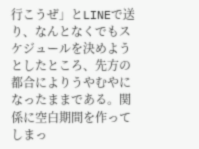行こうぜ」とLINEで送り、なんとなくでもスケジュールを決めようとしたところ、先方の都合によりうやむやになったままである。関係に空白期間を作ってしまっ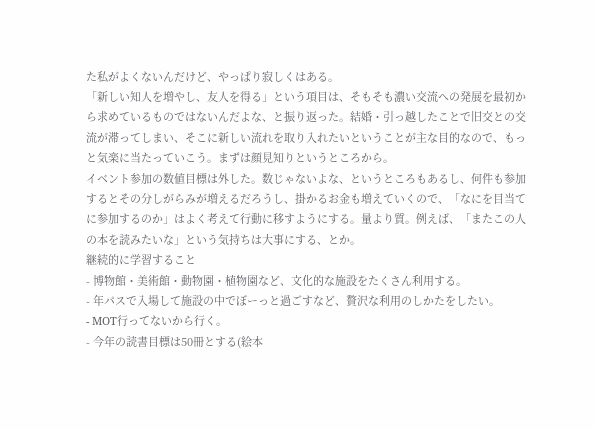た私がよくないんだけど、やっぱり寂しくはある。
「新しい知人を増やし、友人を得る」という項目は、そもそも濃い交流への発展を最初から求めているものではないんだよな、と振り返った。結婚・引っ越したことで旧交との交流が滞ってしまい、そこに新しい流れを取り入れたいということが主な目的なので、もっと気楽に当たっていこう。まずは顔見知りというところから。
イベント参加の数値目標は外した。数じゃないよな、というところもあるし、何件も参加するとその分しがらみが増えるだろうし、掛かるお金も増えていくので、「なにを目当てに参加するのか」はよく考えて行動に移すようにする。量より質。例えば、「またこの人の本を読みたいな」という気持ちは大事にする、とか。
継続的に学習すること
- 博物館・美術館・動物園・植物園など、文化的な施設をたくさん利用する。
- 年パスで入場して施設の中でぼーっと過ごすなど、贅沢な利用のしかたをしたい。
- MOT行ってないから行く。
- 今年の読書目標は50冊とする(絵本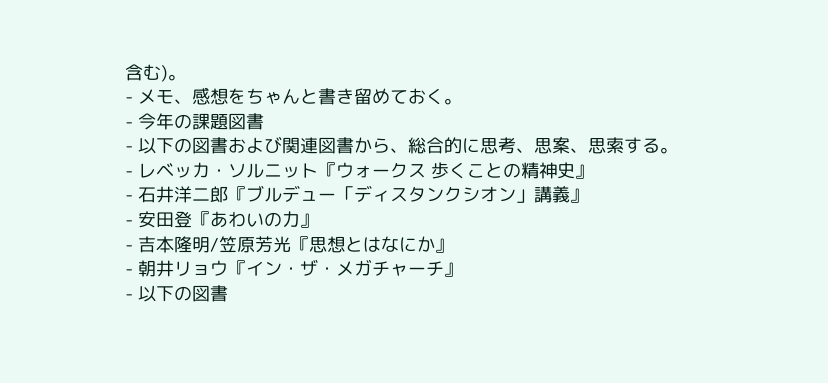含む)。
- メモ、感想をちゃんと書き留めておく。
- 今年の課題図書
- 以下の図書および関連図書から、総合的に思考、思案、思索する。
- レベッカ・ソルニット『ウォークス 歩くことの精神史』
- 石井洋二郎『ブルデュー「ディスタンクシオン」講義』
- 安田登『あわいの力』
- 吉本隆明/笠原芳光『思想とはなにか』
- 朝井リョウ『イン・ザ・メガチャーチ』
- 以下の図書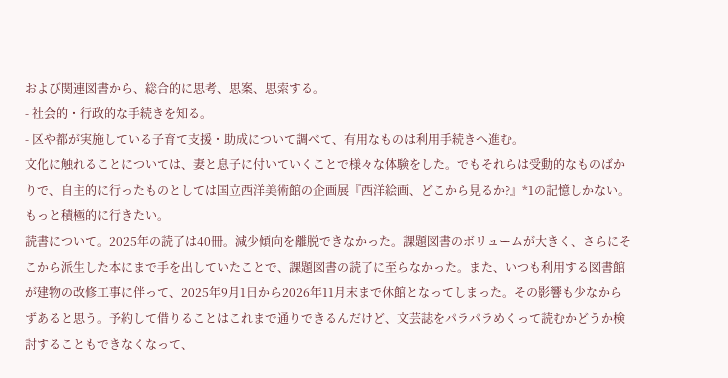および関連図書から、総合的に思考、思案、思索する。
- 社会的・行政的な手続きを知る。
- 区や都が実施している子育て支援・助成について調べて、有用なものは利用手続きへ進む。
文化に触れることについては、妻と息子に付いていくことで様々な体験をした。でもそれらは受動的なものばかりで、自主的に行ったものとしては国立西洋美術館の企画展『西洋絵画、どこから見るか?』*1の記憶しかない。もっと積極的に行きたい。
読書について。2025年の読了は40冊。減少傾向を離脱できなかった。課題図書のボリュームが大きく、さらにそこから派生した本にまで手を出していたことで、課題図書の読了に至らなかった。また、いつも利用する図書館が建物の改修工事に伴って、2025年9月1日から2026年11月末まで休館となってしまった。その影響も少なからずあると思う。予約して借りることはこれまで通りできるんだけど、文芸誌をパラパラめくって読むかどうか検討することもできなくなって、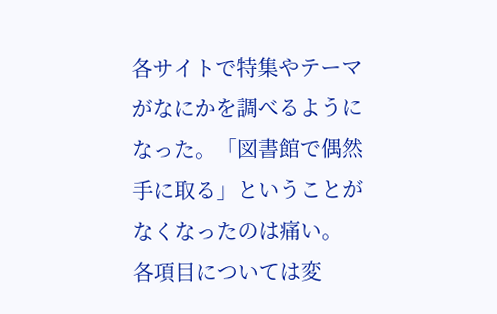各サイトで特集やテーマがなにかを調べるようになった。「図書館で偶然手に取る」ということがなくなったのは痛い。
各項目については変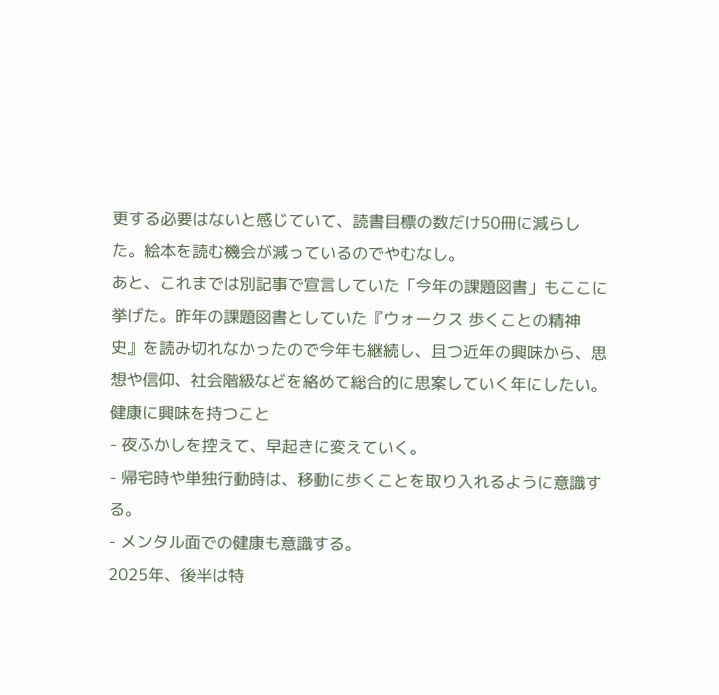更する必要はないと感じていて、読書目標の数だけ50冊に減らした。絵本を読む機会が減っているのでやむなし。
あと、これまでは別記事で宣言していた「今年の課題図書」もここに挙げた。昨年の課題図書としていた『ウォークス 歩くことの精神史』を読み切れなかったので今年も継続し、且つ近年の興味から、思想や信仰、社会階級などを絡めて総合的に思案していく年にしたい。
健康に興味を持つこと
- 夜ふかしを控えて、早起きに変えていく。
- 帰宅時や単独行動時は、移動に歩くことを取り入れるように意識する。
- メンタル面での健康も意識する。
2025年、後半は特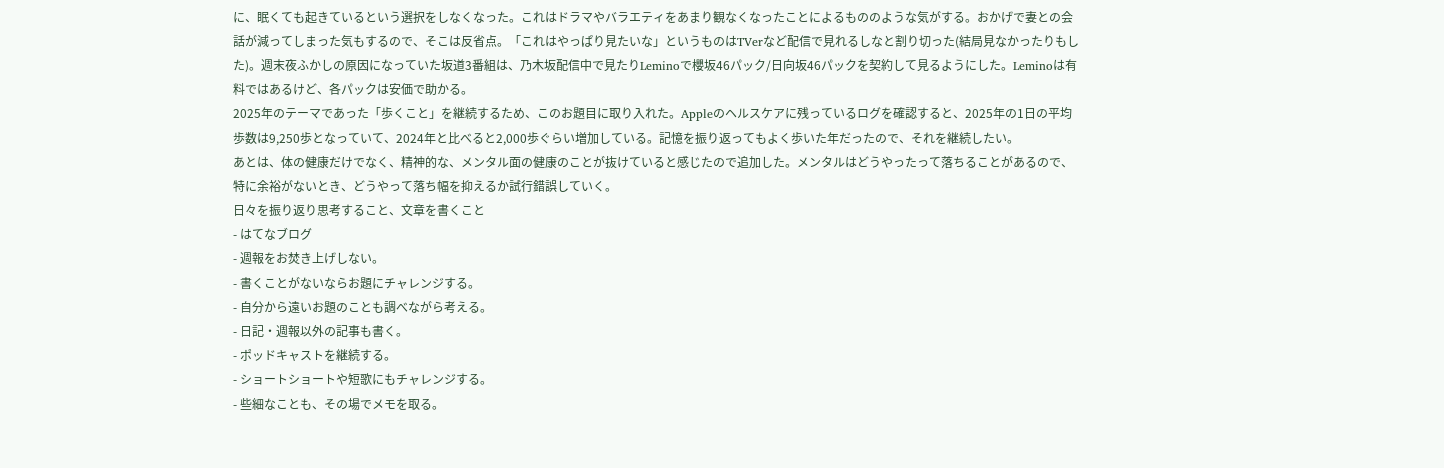に、眠くても起きているという選択をしなくなった。これはドラマやバラエティをあまり観なくなったことによるもののような気がする。おかげで妻との会話が減ってしまった気もするので、そこは反省点。「これはやっぱり見たいな」というものはTVerなど配信で見れるしなと割り切った(結局見なかったりもした)。週末夜ふかしの原因になっていた坂道3番組は、乃木坂配信中で見たりLeminoで櫻坂46パック/日向坂46パックを契約して見るようにした。Leminoは有料ではあるけど、各パックは安価で助かる。
2025年のテーマであった「歩くこと」を継続するため、このお題目に取り入れた。Appleのヘルスケアに残っているログを確認すると、2025年の1日の平均歩数は9,250歩となっていて、2024年と比べると2,000歩ぐらい増加している。記憶を振り返ってもよく歩いた年だったので、それを継続したい。
あとは、体の健康だけでなく、精神的な、メンタル面の健康のことが抜けていると感じたので追加した。メンタルはどうやったって落ちることがあるので、特に余裕がないとき、どうやって落ち幅を抑えるか試行錯誤していく。
日々を振り返り思考すること、文章を書くこと
- はてなブログ
- 週報をお焚き上げしない。
- 書くことがないならお題にチャレンジする。
- 自分から遠いお題のことも調べながら考える。
- 日記・週報以外の記事も書く。
- ポッドキャストを継続する。
- ショートショートや短歌にもチャレンジする。
- 些細なことも、その場でメモを取る。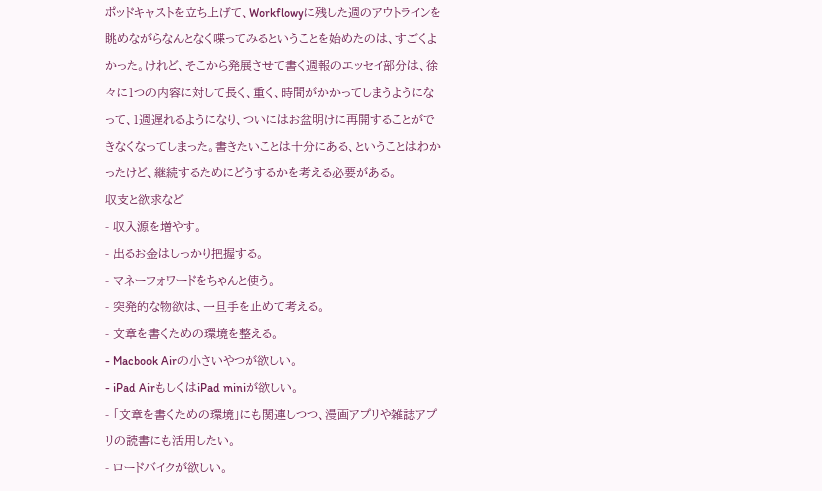ポッドキャストを立ち上げて、Workflowyに残した週のアウトラインを眺めながらなんとなく喋ってみるということを始めたのは、すごくよかった。けれど、そこから発展させて書く週報のエッセイ部分は、徐々に1つの内容に対して長く、重く、時間がかかってしまうようになって、1週遅れるようになり、ついにはお盆明けに再開することができなくなってしまった。書きたいことは十分にある、ということはわかったけど、継続するためにどうするかを考える必要がある。
収支と欲求など
- 収入源を増やす。
- 出るお金はしっかり把握する。
- マネーフォワードをちゃんと使う。
- 突発的な物欲は、一旦手を止めて考える。
- 文章を書くための環境を整える。
- Macbook Airの小さいやつが欲しい。
- iPad AirもしくはiPad miniが欲しい。
- 「文章を書くための環境」にも関連しつつ、漫画アプリや雑誌アプリの読書にも活用したい。
- ロードバイクが欲しい。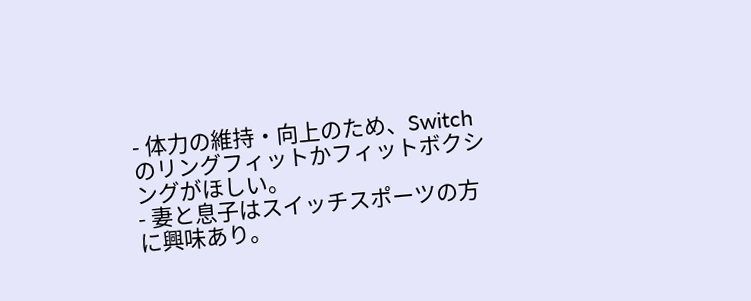- 体力の維持・向上のため、Switchのリングフィットかフィットボクシングがほしい。
- 妻と息子はスイッチスポーツの方に興味あり。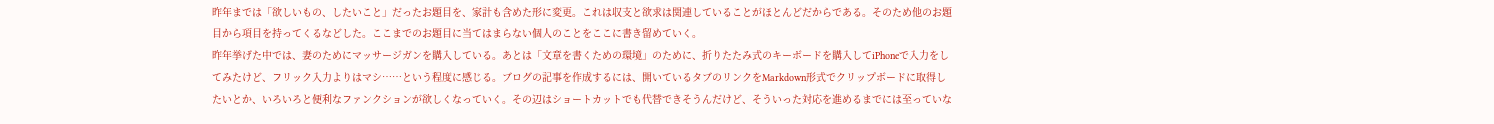昨年までは「欲しいもの、したいこと」だったお題目を、家計も含めた形に変更。これは収支と欲求は関連していることがほとんどだからである。そのため他のお題目から項目を持ってくるなどした。ここまでのお題目に当てはまらない個人のことをここに書き留めていく。
昨年挙げた中では、妻のためにマッサージガンを購入している。あとは「文章を書くための環境」のために、折りたたみ式のキーボードを購入してiPhoneで入力をしてみたけど、フリック入力よりはマシ……という程度に感じる。ブログの記事を作成するには、開いているタブのリンクをMarkdown形式でクリップボードに取得したいとか、いろいろと便利なファンクションが欲しくなっていく。その辺はショートカットでも代替できそうんだけど、そういった対応を進めるまでには至っていな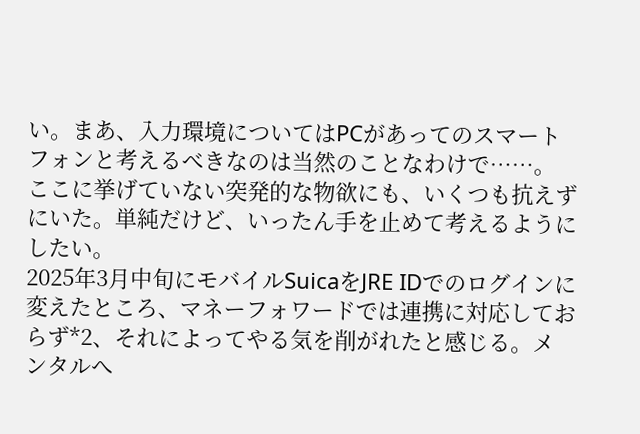い。まあ、入力環境についてはPCがあってのスマートフォンと考えるべきなのは当然のことなわけで……。
ここに挙げていない突発的な物欲にも、いくつも抗えずにいた。単純だけど、いったん手を止めて考えるようにしたい。
2025年3月中旬にモバイルSuicaをJRE IDでのログインに変えたところ、マネーフォワードでは連携に対応しておらず*2、それによってやる気を削がれたと感じる。メンタルへ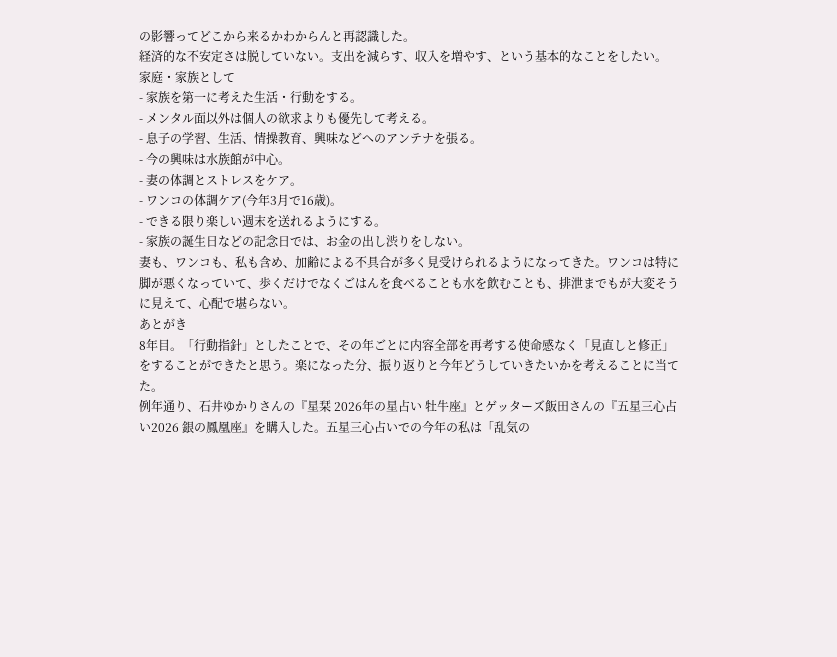の影響ってどこから来るかわからんと再認識した。
経済的な不安定さは脱していない。支出を減らす、収入を増やす、という基本的なことをしたい。
家庭・家族として
- 家族を第一に考えた生活・行動をする。
- メンタル面以外は個人の欲求よりも優先して考える。
- 息子の学習、生活、情操教育、興味などへのアンテナを張る。
- 今の興味は水族館が中心。
- 妻の体調とストレスをケア。
- ワンコの体調ケア(今年3月で16歳)。
- できる限り楽しい週末を送れるようにする。
- 家族の誕生日などの記念日では、お金の出し渋りをしない。
妻も、ワンコも、私も含め、加齢による不具合が多く見受けられるようになってきた。ワンコは特に脚が悪くなっていて、歩くだけでなくごはんを食べることも水を飲むことも、排泄までもが大変そうに見えて、心配で堪らない。
あとがき
8年目。「行動指針」としたことで、その年ごとに内容全部を再考する使命感なく「見直しと修正」をすることができたと思う。楽になった分、振り返りと今年どうしていきたいかを考えることに当てた。
例年通り、石井ゆかりさんの『星栞 2026年の星占い 牡牛座』とゲッターズ飯田さんの『五星三心占い2026 銀の鳳凰座』を購入した。五星三心占いでの今年の私は「乱気の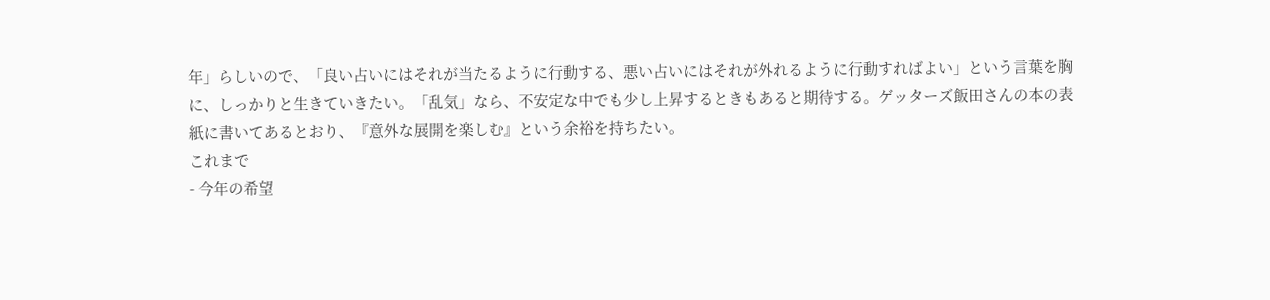年」らしいので、「良い占いにはそれが当たるように行動する、悪い占いにはそれが外れるように行動すればよい」という言葉を胸に、しっかりと生きていきたい。「乱気」なら、不安定な中でも少し上昇するときもあると期待する。ゲッターズ飯田さんの本の表紙に書いてあるとおり、『意外な展開を楽しむ』という余裕を持ちたい。
これまで
- 今年の希望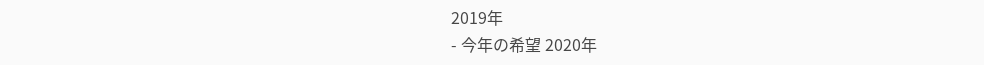2019年
- 今年の希望 2020年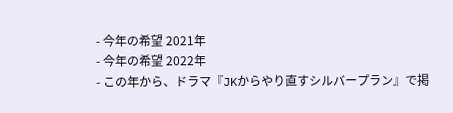- 今年の希望 2021年
- 今年の希望 2022年
- この年から、ドラマ『JKからやり直すシルバープラン』で掲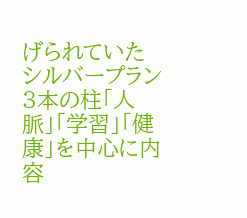げられていたシルバープラン3本の柱「人脈」「学習」「健康」を中心に内容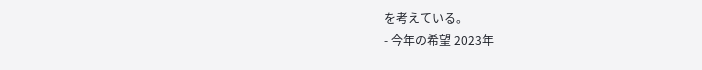を考えている。
- 今年の希望 2023年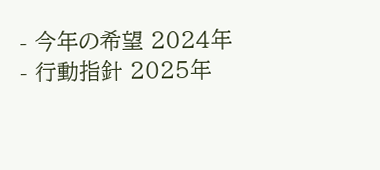- 今年の希望 2024年
- 行動指針 2025年